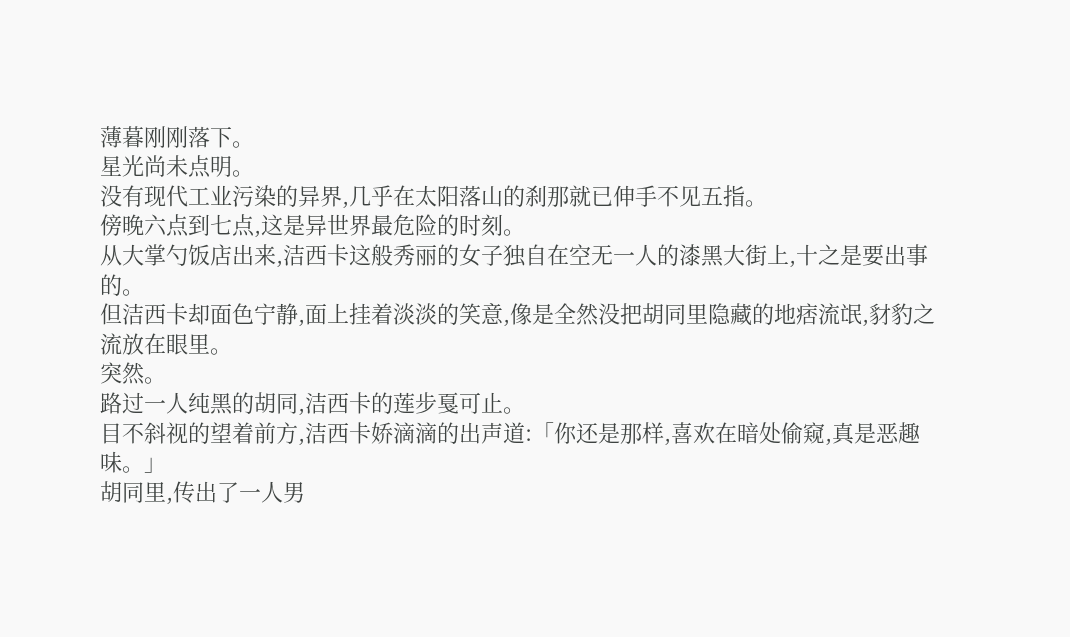薄暮刚刚落下。
星光尚未点明。
没有现代工业污染的异界,几乎在太阳落山的刹那就已伸手不见五指。
傍晚六点到七点,这是异世界最危险的时刻。
从大掌勺饭店出来,洁西卡这般秀丽的女子独自在空无一人的漆黑大街上,十之是要出事的。
但洁西卡却面色宁静,面上挂着淡淡的笑意,像是全然没把胡同里隐藏的地痞流氓,豺豹之流放在眼里。
突然。
路过一人纯黑的胡同,洁西卡的莲步戛可止。
目不斜视的望着前方,洁西卡娇滴滴的出声道:「你还是那样,喜欢在暗处偷窥,真是恶趣味。」
胡同里,传出了一人男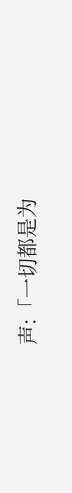声:「一切都是为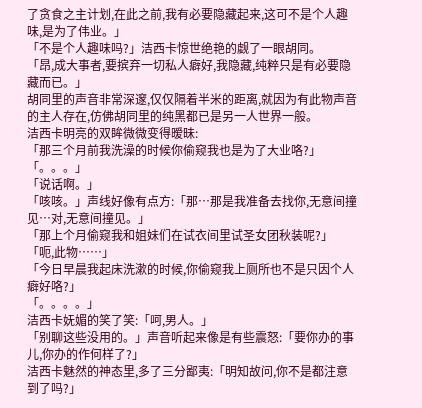了贪食之主计划,在此之前,我有必要隐藏起来,这可不是个人趣味,是为了伟业。」
「不是个人趣味吗?」洁西卡惊世绝艳的觑了一眼胡同。
「昂,成大事者,要摈弃一切私人癖好,我隐藏,纯粹只是有必要隐藏而已。」
胡同里的声音非常深邃,仅仅隔着半米的距离,就因为有此物声音的主人存在,仿佛胡同里的纯黑都已是另一人世界一般。
洁西卡明亮的双眸微微变得暧昧:
「那三个月前我洗澡的时候你偷窥我也是为了大业咯?」
「。。。」
「说话啊。」
「咳咳。」声线好像有点方:「那…那是我准备去找你,无意间撞见…对,无意间撞见。」
「那上个月偷窥我和姐妹们在试衣间里试圣女团秋装呢?」
「呃,此物……」
「今日早晨我起床洗漱的时候,你偷窥我上厕所也不是只因个人癖好咯?」
「。。。。」
洁西卡妩媚的笑了笑:「呵,男人。」
「别聊这些没用的。」声音听起来像是有些震怒:「要你办的事儿,你办的作何样了?」
洁西卡魅然的神态里,多了三分鄙夷:「明知故问,你不是都注意到了吗?」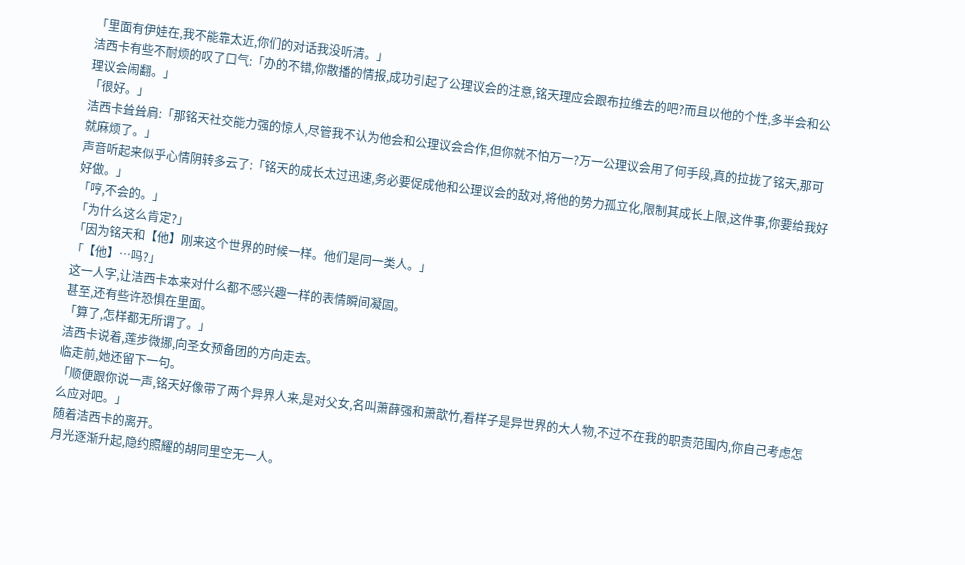「里面有伊娃在,我不能靠太近,你们的对话我没听清。」
洁西卡有些不耐烦的叹了口气:「办的不错,你散播的情报,成功引起了公理议会的注意,铭天理应会跟布拉维去的吧?而且以他的个性,多半会和公理议会闹翻。」
「很好。」
洁西卡耸耸肩:「那铭天社交能力强的惊人,尽管我不认为他会和公理议会合作,但你就不怕万一?万一公理议会用了何手段,真的拉拢了铭天,那可就麻烦了。」
声音听起来似乎心情阴转多云了:「铭天的成长太过迅速,务必要促成他和公理议会的敌对,将他的势力孤立化,限制其成长上限,这件事,你要给我好好做。」
「哼,不会的。」
「为什么这么肯定?」
「因为铭天和【他】刚来这个世界的时候一样。他们是同一类人。」
「【他】…吗?」
这一人字,让洁西卡本来对什么都不感兴趣一样的表情瞬间凝固。
甚至,还有些许恐惧在里面。
「算了,怎样都无所谓了。」
洁西卡说着,莲步微挪,向圣女预备团的方向走去。
临走前,她还留下一句。
「顺便跟你说一声,铭天好像带了两个异界人来,是对父女,名叫萧薛强和萧歆竹,看样子是异世界的大人物,不过不在我的职责范围内,你自己考虑怎么应对吧。」
随着洁西卡的离开。
月光逐渐升起,隐约照耀的胡同里空无一人。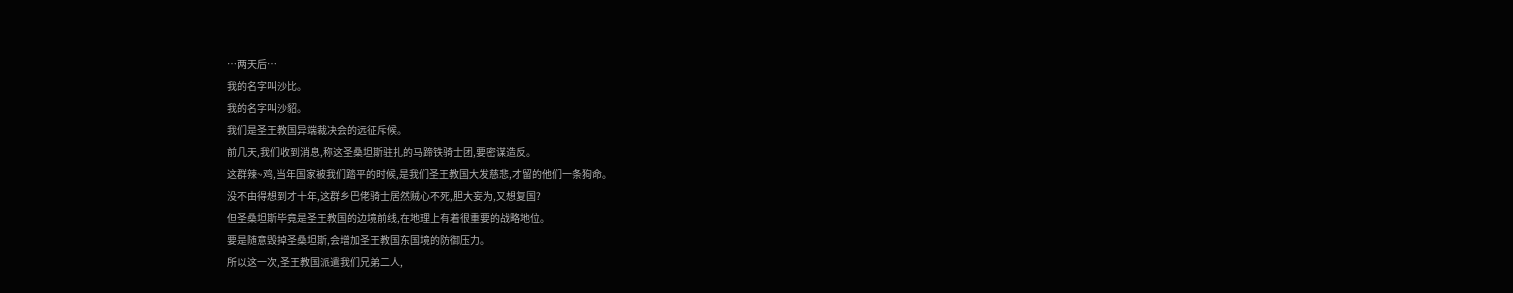…两天后…
我的名字叫沙比。
我的名字叫沙貂。
我们是圣王教国异端裁决会的远征斥候。
前几天,我们收到消息,称这圣桑坦斯驻扎的马蹄铁骑士团,要密谋造反。
这群辣~鸡,当年国家被我们踏平的时候,是我们圣王教国大发慈悲,才留的他们一条狗命。
没不由得想到才十年,这群乡巴佬骑士居然贼心不死,胆大妄为,又想复国?
但圣桑坦斯毕竟是圣王教国的边境前线,在地理上有着很重要的战略地位。
要是随意毁掉圣桑坦斯,会增加圣王教国东国境的防御压力。
所以这一次,圣王教国派遣我们兄弟二人,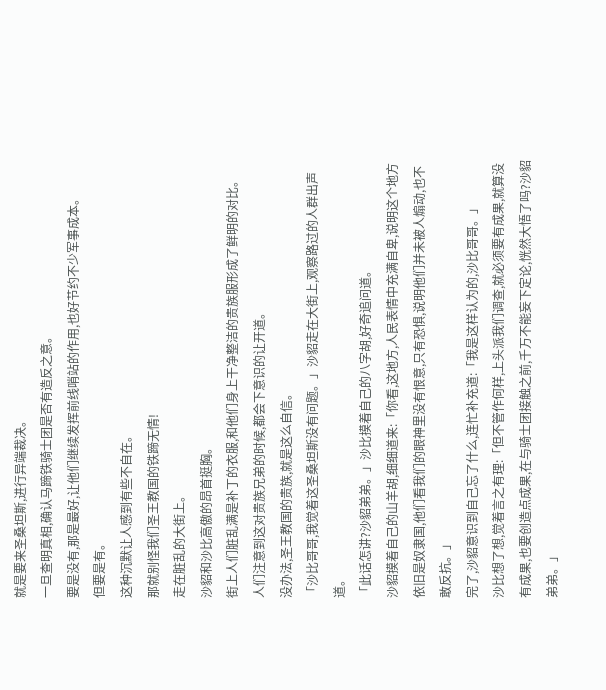就是要来圣桑坦斯,进行异端裁决。
一旦查明真相,确认马蹄铁骑士团是否有造反之意。
要是没有,那是最好,让他们继续发挥前线哨站的作用,也好节约不少军事成本。
但要是有。
这种沉默让人感到有些不自在。
那就别怪我们圣王教国的铁蹄无情!
走在脏乱的大街上。
沙貂和沙比高傲的昂首挺胸。
街上人们脏乱满是补丁的衣服,和他们身上干净整洁的贵族服形成了鲜明的对比。
人们注意到这对贵族兄弟的时候,都会下意识的让开道。
没办法,圣王教国的贵族,就是这么自信。
「沙比哥哥,我觉着这圣桑坦斯没有问题。」沙貂走在大街上,观察路过的人群出声道。
「此话怎讲?沙貂弟弟。」沙比摸着自己的八字胡,好奇追问道。
沙貂摸着自己的山羊胡,细细道来:「你看,这地方,人民表情中充满自卑,说明这个地方依旧是奴隶国,他们看我们的眼神里没有恨意,只有恐惧,说明他们并未被人煽动,也不敢反抗。」
完了,沙貂意识到自己忘了什么,连忙补充道:「我是这样认为的,沙比哥哥。」
沙比想了想,觉着言之有理:「但不管作何样,上头派我们调查,就必须要有成果,就算没有成果,也要创造点成果,在与骑士团接触之前,千万不能妄下定论,恍然大悟了吗?沙貂弟弟。」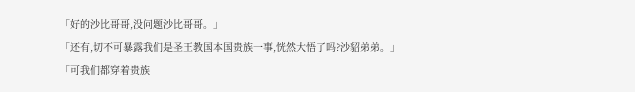「好的沙比哥哥,没问题沙比哥哥。」
「还有,切不可暴露我们是圣王教国本国贵族一事,恍然大悟了吗?沙貂弟弟。」
「可我们都穿着贵族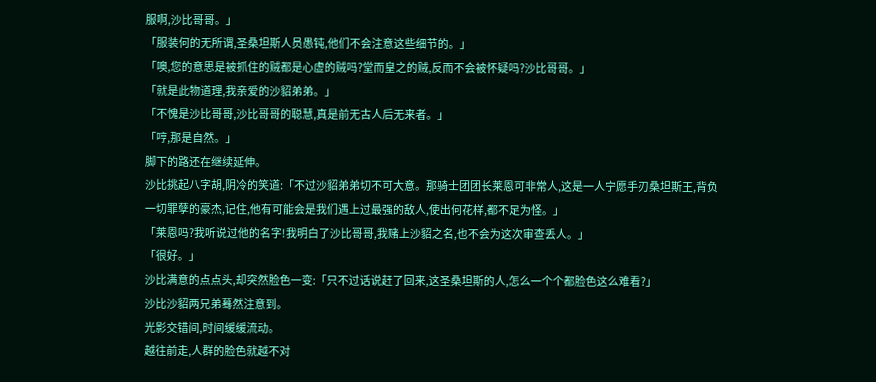服啊,沙比哥哥。」
「服装何的无所谓,圣桑坦斯人员愚钝,他们不会注意这些细节的。」
「噢,您的意思是被抓住的贼都是心虚的贼吗?堂而皇之的贼,反而不会被怀疑吗?沙比哥哥。」
「就是此物道理,我亲爱的沙貂弟弟。」
「不愧是沙比哥哥,沙比哥哥的聪慧,真是前无古人后无来者。」
「哼,那是自然。」
脚下的路还在继续延伸。
沙比挑起八字胡,阴冷的笑道:「不过沙貂弟弟切不可大意。那骑士团团长莱恩可非常人,这是一人宁愿手刃桑坦斯王,背负一切罪孽的豪杰,记住,他有可能会是我们遇上过最强的敌人,使出何花样,都不足为怪。」
「莱恩吗?我听说过他的名字!我明白了沙比哥哥,我赌上沙貂之名,也不会为这次审查丢人。」
「很好。」
沙比满意的点点头,却突然脸色一变:「只不过话说赶了回来,这圣桑坦斯的人,怎么一个个都脸色这么难看?」
沙比沙貂两兄弟蓦然注意到。
光影交错间,时间缓缓流动。
越往前走,人群的脸色就越不对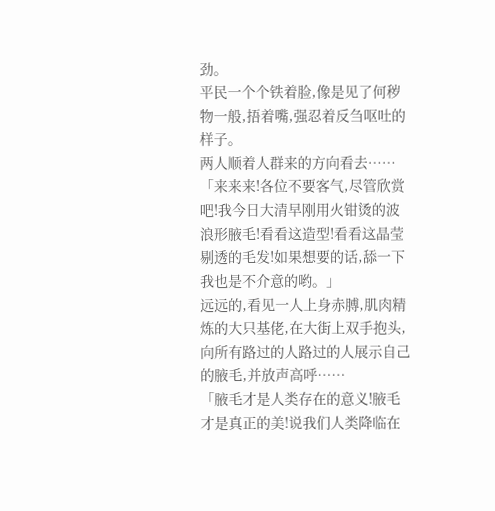劲。
平民一个个铁着脸,像是见了何秽物一般,捂着嘴,强忍着反刍呕吐的样子。
两人顺着人群来的方向看去……
「来来来!各位不要客气,尽管欣赏吧!我今日大清早刚用火钳烫的波浪形腋毛!看看这造型!看看这晶莹剔透的毛发!如果想要的话,舔一下我也是不介意的哟。」
远远的,看见一人上身赤膊,肌肉精炼的大只基佬,在大街上双手抱头,向所有路过的人路过的人展示自己的腋毛,并放声高呼……
「腋毛才是人类存在的意义!腋毛才是真正的美!说我们人类降临在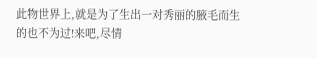此物世界上,就是为了生出一对秀丽的腋毛而生的也不为过!来吧,尽情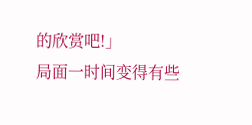的欣赏吧!」
局面一时间变得有些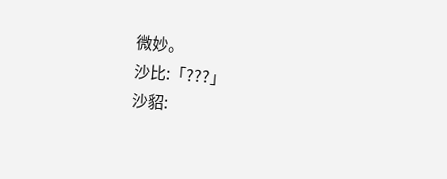微妙。
沙比:「???」
沙貂: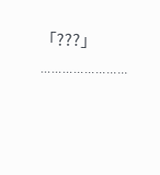「???」
……………………